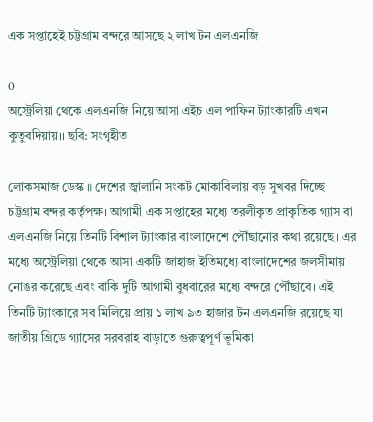এক সপ্তাহেই চট্টগ্রাম বন্দরে আসছে ২ লাখ টন এলএনজি

0
অস্ট্রেলিয়া থেকে এলএনজি নিয়ে আসা এইচ এল পাফিন ট্যাংকারটি এখন কুতুবদিয়ায়।। ছবি: সংগৃহীত

লোকসমাজ ডেস্ক ॥ দেশের জ্বালানি সংকট মোকাবিলায় বড় সুখবর দিচ্ছে চট্টগ্রাম বন্দর কর্তৃপক্ষ। আগামী এক সপ্তাহের মধ্যে তরলীকৃত প্রাকৃতিক গ্যাস বা এলএনজি নিয়ে তিনটি বিশাল ট্যাংকার বাংলাদেশে পৌঁছানোর কথা রয়েছে। এর মধ্যে অস্ট্রেলিয়া থেকে আসা একটি জাহাজ ইতিমধ্যে বাংলাদেশের জলসীমায় নোঙর করেছে এবং বাকি দুটি আগামী বুধবারের মধ্যে বন্দরে পৌঁছাবে। এই তিনটি ট্যাংকারে সব মিলিয়ে প্রায় ১ লাখ ৯৩ হাজার টন এলএনজি রয়েছে যা জাতীয় গ্রিডে গ্যাসের সরবরাহ বাড়াতে গুরুত্বপূর্ণ ভূমিকা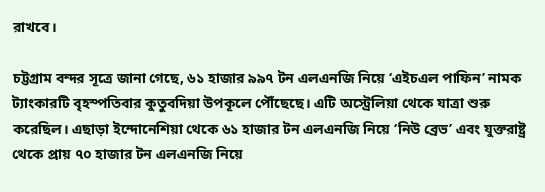রাখবে।

চট্টগ্রাম বন্দর সূত্রে জানা গেছে, ৬১ হাজার ৯৯৭ টন এলএনজি নিয়ে ‘এইচএল পাফিন’ নামক ট্যাংকারটি বৃহস্পতিবার কুতুবদিয়া উপকূলে পৌঁছেছে। এটি অস্ট্রেলিয়া থেকে যাত্রা শুরু করেছিল। এছাড়া ইন্দোনেশিয়া থেকে ৬১ হাজার টন এলএনজি নিয়ে ‘নিউ ব্রেভ’ এবং যুক্তরাষ্ট্র থেকে প্রায় ৭০ হাজার টন এলএনজি নিয়ে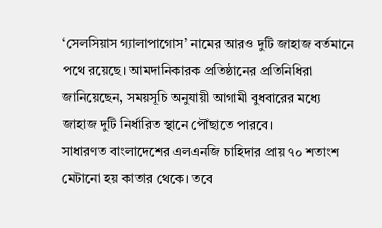‘সেলসিয়াস গ্যালাপাগোস’ নামের আরও দুটি জাহাজ বর্তমানে পথে রয়েছে। আমদানিকারক প্রতিষ্ঠানের প্রতিনিধিরা জানিয়েছেন, সময়সূচি অনুযায়ী আগামী বুধবারের মধ্যে জাহাজ দুটি নির্ধারিত স্থানে পৌঁছাতে পারবে।
সাধারণত বাংলাদেশের এলএনজি চাহিদার প্রায় ৭০ শতাংশ মেটানো হয় কাতার থেকে। তবে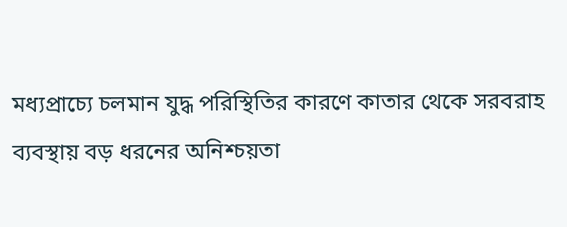মধ্যপ্রাচ্যে চলমান যুদ্ধ পরিস্থিতির কারণে কাতার থেকে সরবরাহ ব্যবস্থায় বড় ধরনের অনিশ্চয়তা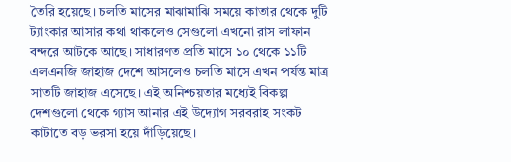তৈরি হয়েছে। চলতি মাসের মাঝামাঝি সময়ে কাতার থেকে দুটি ট্যাংকার আসার কথা থাকলেও সেগুলো এখনো রাস লাফান বন্দরে আটকে আছে। সাধারণত প্রতি মাসে ১০ থেকে ১১টি এলএনজি জাহাজ দেশে আসলেও চলতি মাসে এখন পর্যন্ত মাত্র সাতটি জাহাজ এসেছে। এই অনিশ্চয়তার মধ্যেই বিকল্প দেশগুলো থেকে গ্যাস আনার এই উদ্যোগ সরবরাহ সংকট কাটাতে বড় ভরসা হয়ে দাঁড়িয়েছে।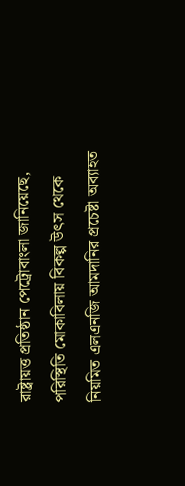রাষ্ট্রায়ত্ত প্রতিষ্ঠান পেট্রোবাংলা জানিয়েছে, পরিস্থিতি মোকাবিলায় বিকল্প উৎস থেকে নিয়মিত এলএনজি আমদানির প্রচেষ্টা অব্যাহত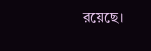রয়েছে।